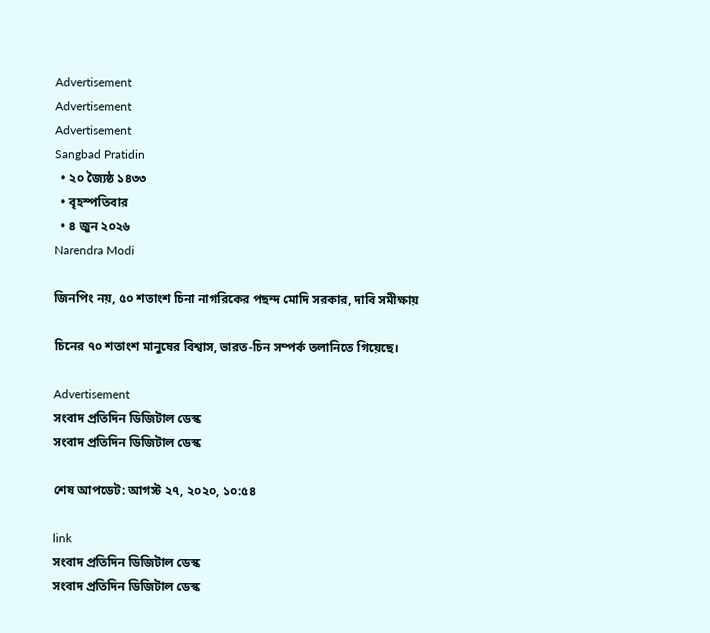Advertisement
Advertisement
Advertisement
Sangbad Pratidin
  • ২০ জ্যৈষ্ঠ ১৪৩৩
  • বৃহস্পতিবার
  • ৪ জুন ২০২৬
Narendra Modi

জিনপিং নয়, ৫০ শতাংশ চিনা নাগরিকের পছন্দ মোদি সরকার, দাবি সমীক্ষায়

চিনের ৭০ শতাংশ মানুষের বিশ্বাস, ভারত-চিন সম্পর্ক তলানিতে গিয়েছে।

Advertisement
সংবাদ প্রতিদিন ডিজিটাল ডেস্ক
সংবাদ প্রতিদিন ডিজিটাল ডেস্ক

শেষ আপডেট: আগস্ট ২৭, ২০২০, ১০:৫৪

link
সংবাদ প্রতিদিন ডিজিটাল ডেস্ক
সংবাদ প্রতিদিন ডিজিটাল ডেস্ক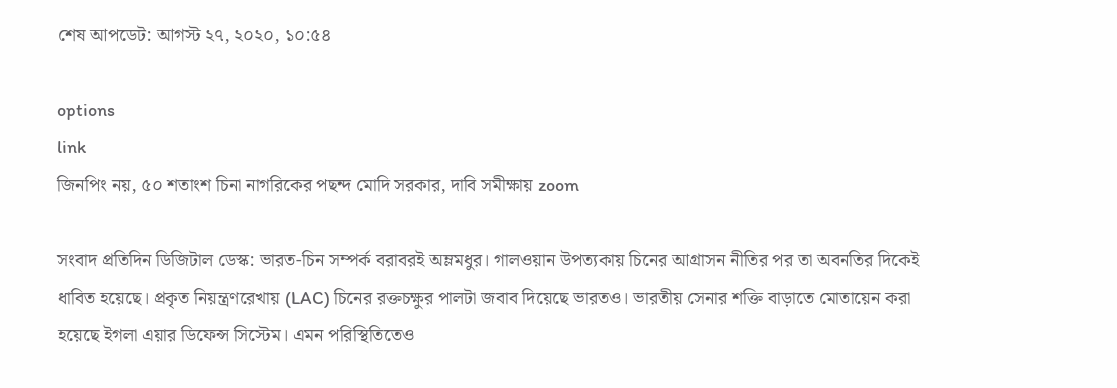শেষ আপডেট: আগস্ট ২৭, ২০২০, ১০:৫৪

options
link
জিনপিং নয়, ৫০ শতাংশ চিনা নাগরিকের পছন্দ মোদি সরকার, দাবি সমীক্ষায় zoom

সংবাদ প্রতিদিন ডিজিটাল ডেস্ক: ভারত-চিন সম্পর্ক বরাবরই অম্লমধুর। গালওয়ান উপত্যকায় চিনের আগ্রাসন নীতির পর তা অবনতির দিকেই ধাবিত হয়েছে। প্রকৃত নিয়ন্ত্রণরেখায় (LAC) চিনের রক্তচক্ষুর পালটা জবাব দিয়েছে ভারতও। ভারতীয় সেনার শক্তি বাড়াতে মোতায়েন করা হয়েছে ইগলা এয়ার ডিফেন্স সিস্টেম। এমন পরিস্থিতিতেও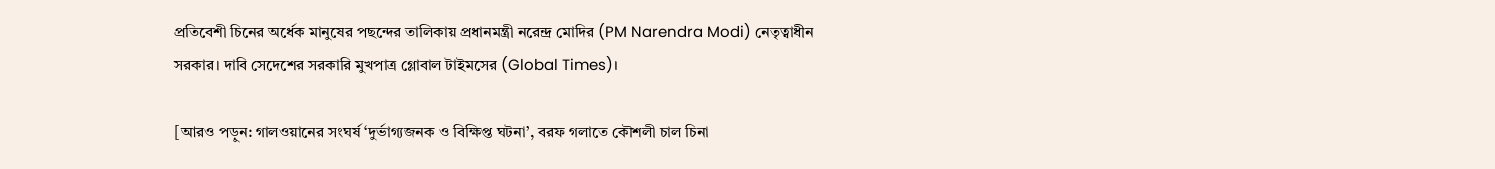প্রতিবেশী চিনের অর্ধেক মানুষের পছন্দের তালিকায় প্রধানমন্ত্রী নরেন্দ্র মোদির (PM Narendra Modi) নেতৃত্বাধীন সরকার। দাবি সেদেশের সরকারি মুখপাত্র গ্লোবাল টাইমসের (Global Times)।

[আরও পড়ুন: গালওয়ানের সংঘর্ষ ‘দুর্ভাগ্যজনক ও বিক্ষিপ্ত ঘটনা’, বরফ গলাতে কৌশলী চাল চিনা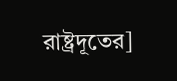রাষ্ট্রদূতের]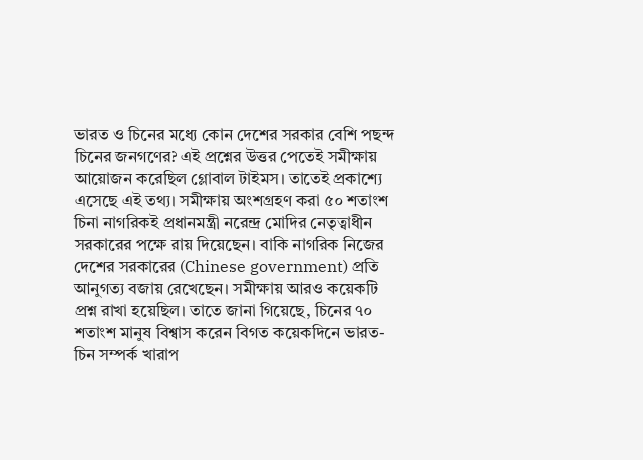ভারত ও চিনের মধ্যে কোন দেশের সরকার বেশি পছন্দ চিনের জনগণের? এই প্রশ্নের উত্তর পেতেই সমীক্ষায় আয়োজন করেছিল গ্লোবাল টাইমস। তাতেই প্রকাশ্যে এসেছে এই তথ্য। সমীক্ষায় অংশগ্রহণ করা ৫০ শতাংশ চিনা নাগরিকই প্রধানমন্ত্রী নরেন্দ্র মোদির নেতৃত্বাধীন সরকারের পক্ষে রায় দিয়েছেন। বাকি নাগরিক নিজের দেশের সরকারের (Chinese government) প্রতি আনুগত্য বজায় রেখেছেন। সমীক্ষায় আরও কয়েকটি প্রশ্ন রাখা হয়েছিল। তাতে জানা গিয়েছে, চিনের ৭০ শতাংশ মানুষ বিশ্বাস করেন বিগত কয়েকদিনে ভারত-চিন সম্পর্ক খারাপ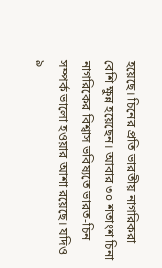হয়েছে। চিনের প্রতি ভারতীয় নাগরিকরা বেশি ক্ষুন্ন হয়েছেন। আবার ৩০ শতাংশ চিনা নাগরিকের বিশ্বাস ভবিষ্যতে ভারত-চিন সম্পর্ক ভালো হওয়ার আশা রয়েছে। যদিও ৯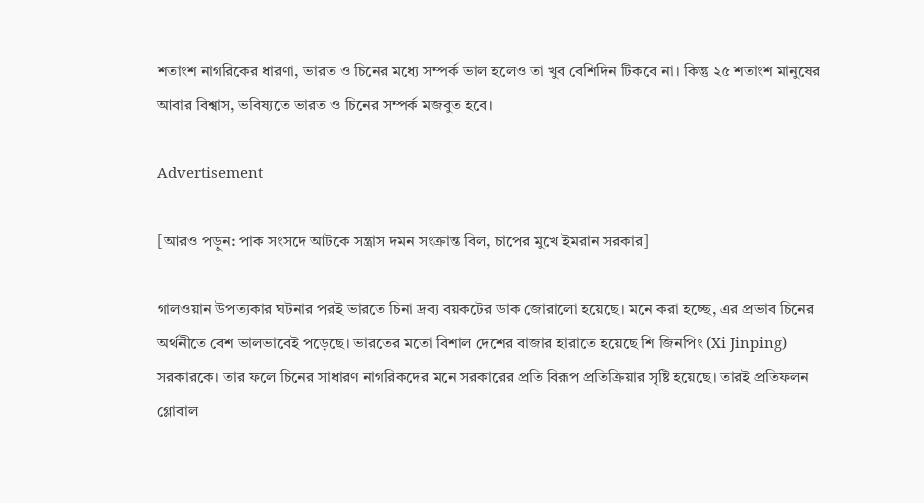শতাংশ নাগরিকের ধারণা, ভারত ও চিনের মধ্যে সম্পর্ক ভাল হলেও তা খুব বেশিদিন টিকবে না। কিন্তু ২৫ শতাংশ মানুষের আবার বিশ্বাস, ভবিষ্যতে ভারত ও চিনের সম্পর্ক মজবুত হবে।

Advertisement

[আরও পড়ুন: পাক সংসদে আটকে সন্ত্রাস দমন সংক্রান্ত বিল, চাপের মুখে ইমরান সরকার]

গালওয়ান উপত্যকার ঘটনার পরই ভারতে চিনা দ্রব্য বয়কটের ডাক জোরালো হয়েছে। মনে করা হচ্ছে, এর প্রভাব চিনের অর্থনীতে বেশ ভালভাবেই পড়েছে। ভারতের মতো বিশাল দেশের বাজার হারাতে হয়েছে শি জিনপিং (Xi Jinping) সরকারকে। তার ফলে চিনের সাধারণ নাগরিকদের মনে সরকারের প্রতি বিরূপ প্রতিক্রিয়ার সৃষ্টি হয়েছে। তারই প্রতিফলন গ্লোবাল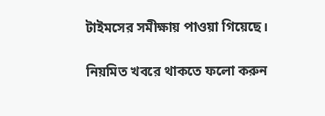টাইমসের সমীক্ষায় পাওয়া গিয়েছে।

নিয়মিত খবরে থাকতে ফলো করুন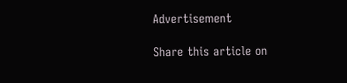Advertisement

Share this article on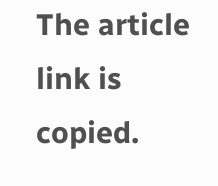The article link is copied.